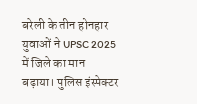बरेली के तीन होनहार युवाओं ने UPSC 2025 में जिले का मान बढ़ाया। पुलिस इंस्पेक्टर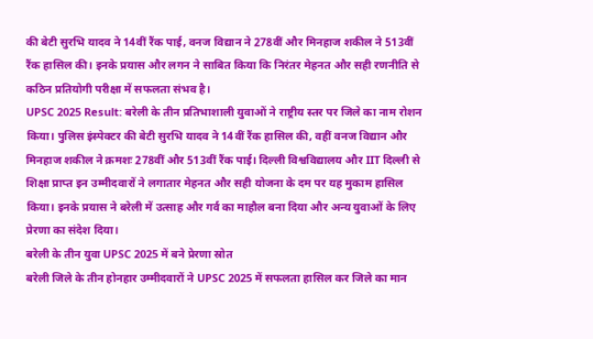की बेटी सुरभि यादव ने 14वीं रैंक पाई, वनज विद्यान ने 278वीं और मिनहाज शकील ने 513वीं रैंक हासिल की। इनके प्रयास और लगन ने साबित किया कि निरंतर मेहनत और सही रणनीति से कठिन प्रतियोगी परीक्षा में सफलता संभव है।
UPSC 2025 Result: बरेली के तीन प्रतिभाशाली युवाओं ने राष्ट्रीय स्तर पर जिले का नाम रोशन किया। पुलिस इंस्पेक्टर की बेटी सुरभि यादव ने 14वीं रैंक हासिल की, वहीं वनज विद्यान और मिनहाज शकील ने क्रमशः 278वीं और 513वीं रैंक पाई। दिल्ली विश्वविद्यालय और IIT दिल्ली से शिक्षा प्राप्त इन उम्मीदवारों ने लगातार मेहनत और सही योजना के दम पर यह मुकाम हासिल किया। इनके प्रयास ने बरेली में उत्साह और गर्व का माहौल बना दिया और अन्य युवाओं के लिए प्रेरणा का संदेश दिया।
बरेली के तीन युवा UPSC 2025 में बने प्रेरणा स्रोत
बरेली जिले के तीन होनहार उम्मीदवारों ने UPSC 2025 में सफलता हासिल कर जिले का मान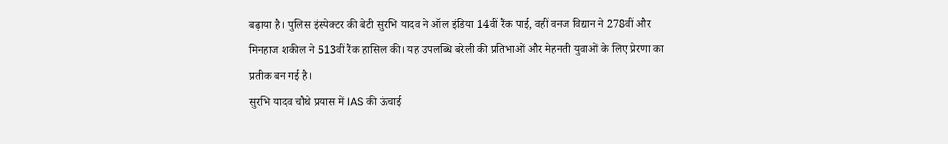बढ़ाया है। पुलिस इंस्पेक्टर की बेटी सुरभि यादव ने ऑल इंडिया 14वीं रैंक पाई, वहीं वनज विद्यान ने 278वीं और मिनहाज शकील ने 513वीं रैंक हासिल की। यह उपलब्धि बरेली की प्रतिभाओं और मेहनती युवाओं के लिए प्रेरणा का प्रतीक बन गई है।
सुरभि यादव चौथे प्रयास में IAS की ऊंचाई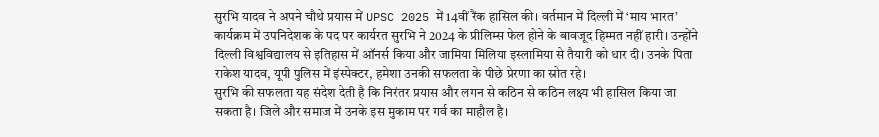सुरभि यादव ने अपने चौथे प्रयास में UPSC 2025 में 14वीं रैंक हासिल की। वर्तमान में दिल्ली में ‘माय भारत’ कार्यक्रम में उपनिदेशक के पद पर कार्यरत सुरभि ने 2024 के प्रीलिम्स फेल होने के बावजूद हिम्मत नहीं हारी। उन्होंने दिल्ली विश्वविद्यालय से इतिहास में ऑनर्स किया और जामिया मिलिया इस्लामिया से तैयारी को धार दी। उनके पिता राकेश यादव, यूपी पुलिस में इंस्पेक्टर, हमेशा उनकी सफलता के पीछे प्रेरणा का स्रोत रहे।
सुरभि की सफलता यह संदेश देती है कि निरंतर प्रयास और लगन से कठिन से कठिन लक्ष्य भी हासिल किया जा सकता है। जिले और समाज में उनके इस मुकाम पर गर्व का माहौल है।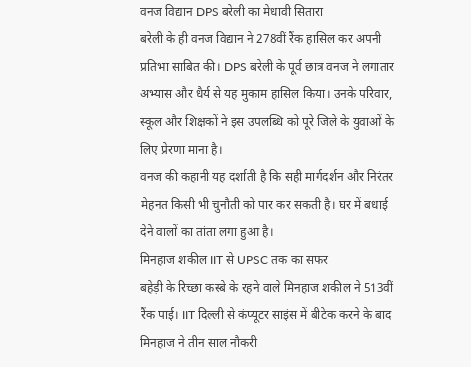वनज विद्यान DPS बरेली का मेधावी सितारा
बरेली के ही वनज विद्यान ने 278वीं रैंक हासिल कर अपनी प्रतिभा साबित की। DPS बरेली के पूर्व छात्र वनज ने लगातार अभ्यास और धैर्य से यह मुकाम हासिल किया। उनके परिवार, स्कूल और शिक्षकों ने इस उपलब्धि को पूरे जिले के युवाओं के लिए प्रेरणा माना है।
वनज की कहानी यह दर्शाती है कि सही मार्गदर्शन और निरंतर मेहनत किसी भी चुनौती को पार कर सकती है। घर में बधाई देने वालों का तांता लगा हुआ है।
मिनहाज शकील IIT से UPSC तक का सफर
बहेड़ी के रिच्छा कस्बे के रहने वाले मिनहाज शकील ने 513वीं रैंक पाई। IIT दिल्ली से कंप्यूटर साइंस में बीटेक करने के बाद मिनहाज ने तीन साल नौकरी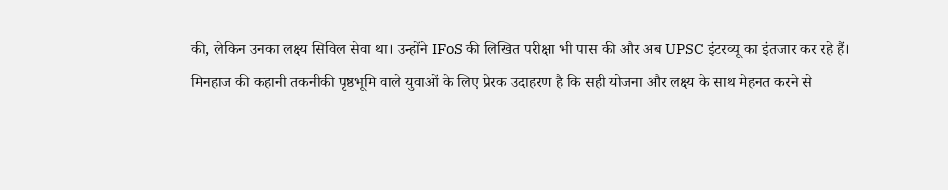की, लेकिन उनका लक्ष्य सिविल सेवा था। उन्होंने IFoS की लिखित परीक्षा भी पास की और अब UPSC इंटरव्यू का इंतजार कर रहे हैं।
मिनहाज की कहानी तकनीकी पृष्ठभूमि वाले युवाओं के लिए प्रेरक उदाहरण है कि सही योजना और लक्ष्य के साथ मेहनत करने से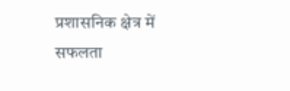प्रशासनिक क्षेत्र में सफलता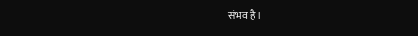संभव है।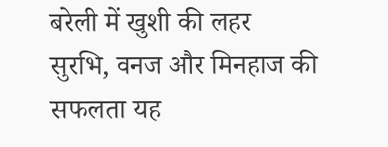बरेली में खुशी की लहर
सुरभि, वनज और मिनहाज की सफलता यह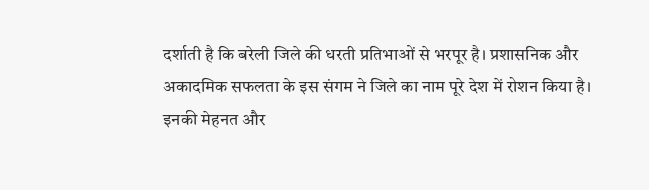दर्शाती है कि बरेली जिले की धरती प्रतिभाओं से भरपूर है। प्रशासनिक और अकादमिक सफलता के इस संगम ने जिले का नाम पूरे देश में रोशन किया है।
इनकी मेहनत और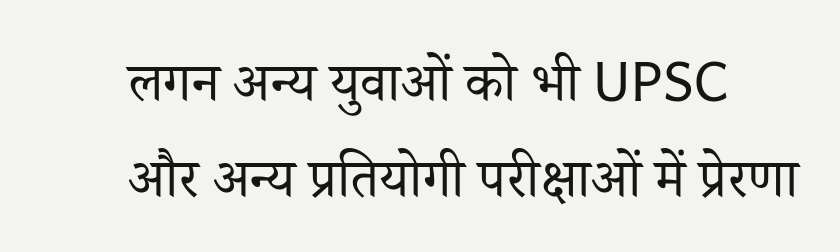लगन अन्य युवाओं को भी UPSC और अन्य प्रतियोगी परीक्षाओं में प्रेरणा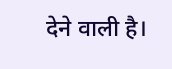देने वाली है।